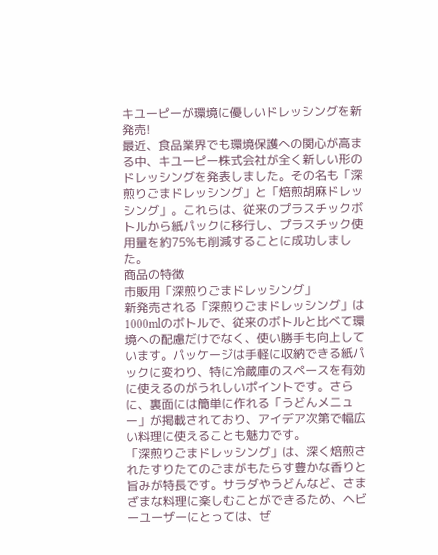キユーピーが環境に優しいドレッシングを新発売!
最近、食品業界でも環境保護への関心が高まる中、キユーピー株式会社が全く新しい形のドレッシングを発表しました。その名も「深煎りごまドレッシング」と「焙煎胡麻ドレッシング」。これらは、従来のプラスチックボトルから紙パックに移行し、プラスチック使用量を約75%も削減することに成功しました。
商品の特徴
市販用「深煎りごまドレッシング」
新発売される「深煎りごまドレッシング」は1000mlのボトルで、従来のボトルと比べて環境への配慮だけでなく、使い勝手も向上しています。パッケージは手軽に収納できる紙パックに変わり、特に冷蔵庫のスペースを有効に使えるのがうれしいポイントです。さらに、裏面には簡単に作れる「うどんメニュー」が掲載されており、アイデア次第で幅広い料理に使えることも魅力です。
「深煎りごまドレッシング」は、深く焙煎されたすりたてのごまがもたらす豊かな香りと旨みが特長です。サラダやうどんなど、さまざまな料理に楽しむことができるため、ヘビーユーザーにとっては、ぜ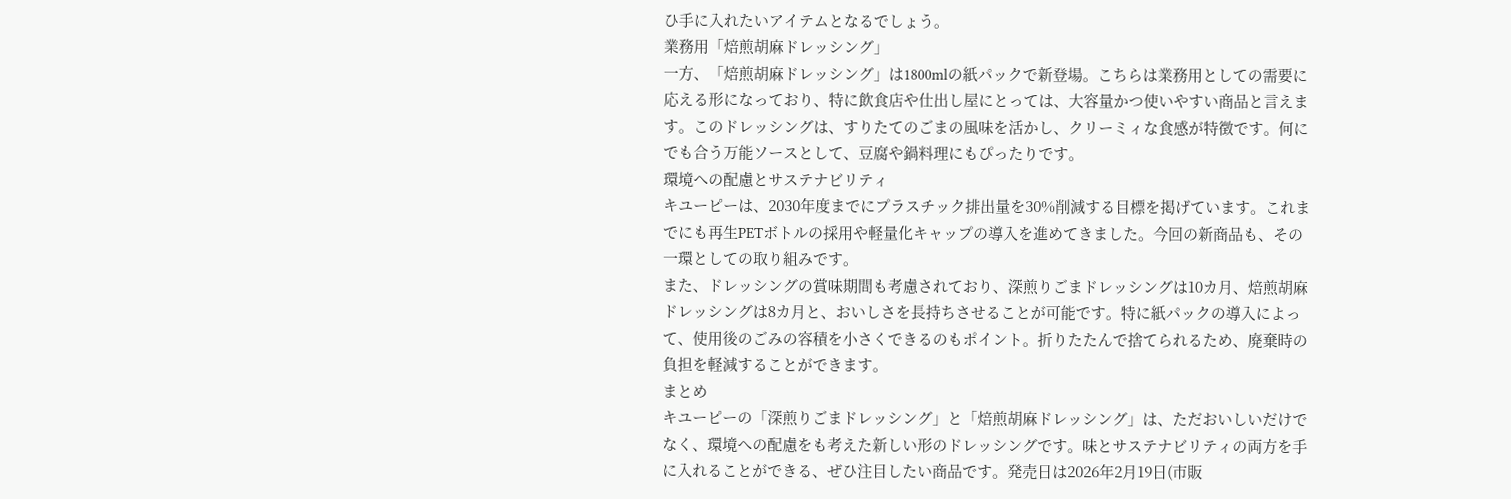ひ手に入れたいアイテムとなるでしょう。
業務用「焙煎胡麻ドレッシング」
一方、「焙煎胡麻ドレッシング」は1800mlの紙パックで新登場。こちらは業務用としての需要に応える形になっており、特に飲食店や仕出し屋にとっては、大容量かつ使いやすい商品と言えます。このドレッシングは、すりたてのごまの風味を活かし、クリーミィな食感が特徴です。何にでも合う万能ソースとして、豆腐や鍋料理にもぴったりです。
環境への配慮とサステナビリティ
キユーピーは、2030年度までにプラスチック排出量を30%削減する目標を掲げています。これまでにも再生PETボトルの採用や軽量化キャップの導入を進めてきました。今回の新商品も、その一環としての取り組みです。
また、ドレッシングの賞味期間も考慮されており、深煎りごまドレッシングは10カ月、焙煎胡麻ドレッシングは8カ月と、おいしさを長持ちさせることが可能です。特に紙パックの導入によって、使用後のごみの容積を小さくできるのもポイント。折りたたんで捨てられるため、廃棄時の負担を軽減することができます。
まとめ
キユーピーの「深煎りごまドレッシング」と「焙煎胡麻ドレッシング」は、ただおいしいだけでなく、環境への配慮をも考えた新しい形のドレッシングです。味とサステナビリティの両方を手に入れることができる、ぜひ注目したい商品です。発売日は2026年2月19日(市販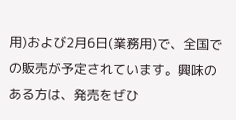用)および2月6日(業務用)で、全国での販売が予定されています。興味のある方は、発売をぜひ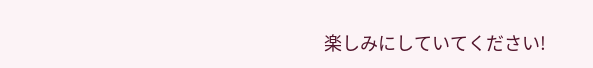楽しみにしていてください!